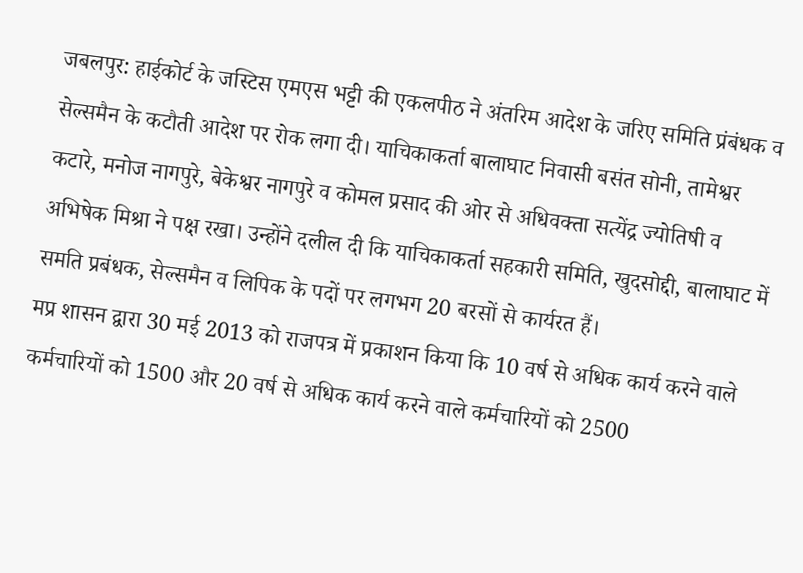जबलपुर: हाईकोर्ट के जस्टिस एमएस भट्टी की एकलपीठ ने अंतरिम आदेश के जरिए समिति प्रंबंधक व सेल्समैन के कटौती आदेश पर रोक लगा दी। याचिकाकर्ता बालाघाट निवासी बसंत सोनी, तामेश्वर कटारे, मनोज नागपुरे, बेकेश्वर नागपुरे व कोमल प्रसाद की ओर से अधिवक्ता सत्येंद्र ज्योतिषी व अभिषेक मिश्रा ने पक्ष रखा। उन्होंने दलील दी कि याचिकाकर्ता सहकारी समिति, खुदसोद्दी, बालाघाट में समति प्रबंधक, सेल्समैन व लिपिक के पदों पर लगभग 20 बरसों से कार्यरत हैं।
मप्र शासन द्वारा 30 मई 2013 को राजपत्र में प्रकाशन किया कि 10 वर्ष से अधिक कार्य करने वाले कर्मचारियों को 1500 और 20 वर्ष से अधिक कार्य करने वाले कर्मचारियों को 2500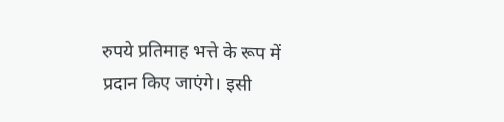रुपये प्रतिमाह भत्ते के रूप में प्रदान किए जाएंगे। इसी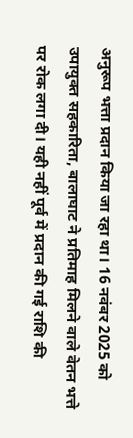अनुरूप भत्ता प्रदान किया जा रहा था। 16 नवंबर 2025 को उपायुक्त सहकारिता, बालाघाट ने प्रतिमाह मिलने वाले वेतन भत्ते पर रोक लगा दी। यही नहीं पूर्व में प्रदान की गई राशि की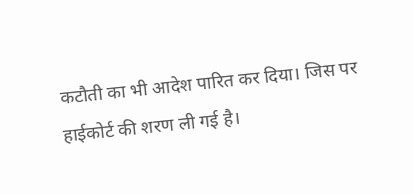कटौती का भी आदेश पारित कर दिया। जिस पर हाईकोर्ट की शरण ली गई है।